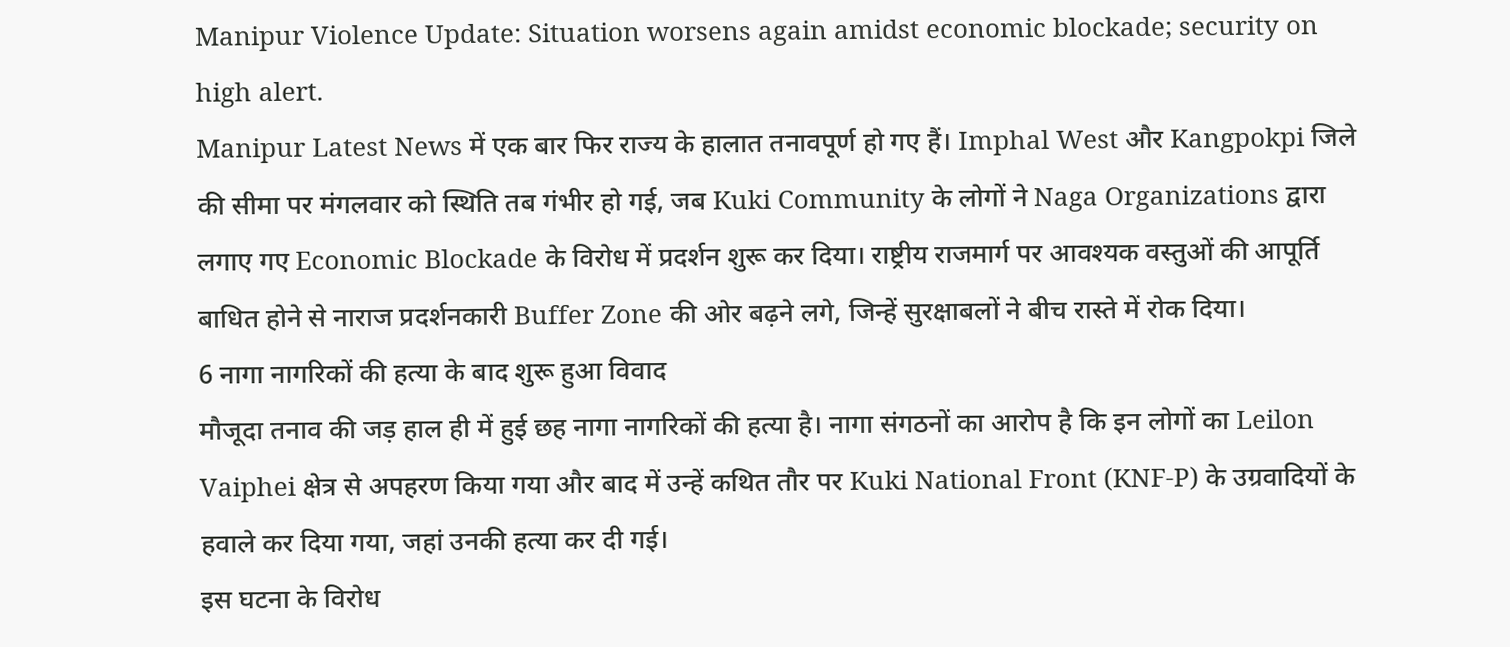Manipur Violence Update: Situation worsens again amidst economic blockade; security on high alert.
Manipur Latest News में एक बार फिर राज्य के हालात तनावपूर्ण हो गए हैं। Imphal West और Kangpokpi जिले की सीमा पर मंगलवार को स्थिति तब गंभीर हो गई, जब Kuki Community के लोगों ने Naga Organizations द्वारा लगाए गए Economic Blockade के विरोध में प्रदर्शन शुरू कर दिया। राष्ट्रीय राजमार्ग पर आवश्यक वस्तुओं की आपूर्ति बाधित होने से नाराज प्रदर्शनकारी Buffer Zone की ओर बढ़ने लगे, जिन्हें सुरक्षाबलों ने बीच रास्ते में रोक दिया।
6 नागा नागरिकों की हत्या के बाद शुरू हुआ विवाद
मौजूदा तनाव की जड़ हाल ही में हुई छह नागा नागरिकों की हत्या है। नागा संगठनों का आरोप है कि इन लोगों का Leilon Vaiphei क्षेत्र से अपहरण किया गया और बाद में उन्हें कथित तौर पर Kuki National Front (KNF-P) के उग्रवादियों के हवाले कर दिया गया, जहां उनकी हत्या कर दी गई।
इस घटना के विरोध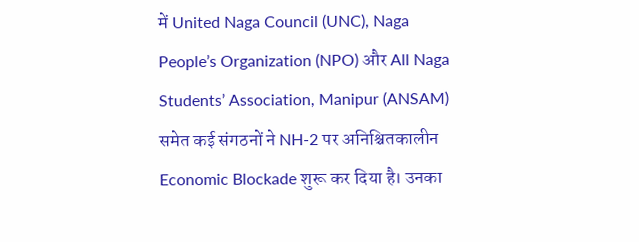में United Naga Council (UNC), Naga People’s Organization (NPO) और All Naga Students’ Association, Manipur (ANSAM) समेत कई संगठनों ने NH-2 पर अनिश्चितकालीन Economic Blockade शुरू कर दिया है। उनका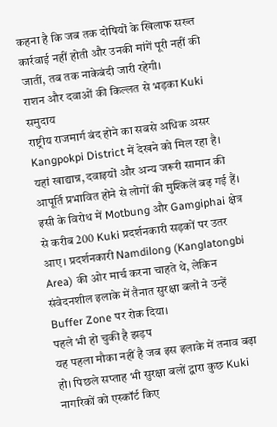कहना है कि जब तक दोषियों के खिलाफ सख्त कार्रवाई नहीं होती और उनकी मांगें पूरी नहीं की जातीं, तब तक नाकेबंदी जारी रहेगी।
राशन और दवाओं की किल्लत से भड़का Kuki समुदाय
राष्ट्रीय राजमार्ग बंद होने का सबसे अधिक असर Kangpokpi District में देखने को मिल रहा है। यहां खाद्यान्न, दवाइयों और अन्य जरूरी सामान की आपूर्ति प्रभावित होने से लोगों की मुश्किलें बढ़ गई हैं।
इसी के विरोध में Motbung और Gamgiphai क्षेत्र से करीब 200 Kuki प्रदर्शनकारी सड़कों पर उतर आए। प्रदर्शनकारी Namdilong (Kanglatongbi Area) की ओर मार्च करना चाहते थे, लेकिन संवेदनशील इलाके में तैनात सुरक्षा बलों ने उन्हें Buffer Zone पर रोक दिया।
पहले भी हो चुकी है झड़प
यह पहला मौका नहीं है जब इस इलाके में तनाव बढ़ा हो। पिछले सप्ताह भी सुरक्षा बलों द्वारा कुछ Kuki नागरिकों को एस्कॉर्ट किए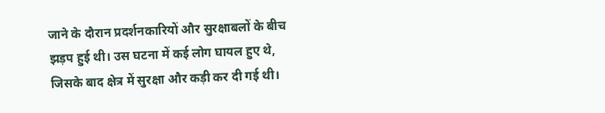जाने के दौरान प्रदर्शनकारियों और सुरक्षाबलों के बीच झड़प हुई थी। उस घटना में कई लोग घायल हुए थे, जिसके बाद क्षेत्र में सुरक्षा और कड़ी कर दी गई थी।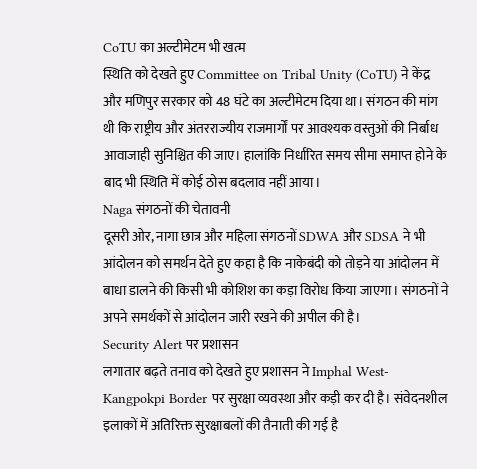CoTU का अल्टीमेटम भी खत्म
स्थिति को देखते हुए Committee on Tribal Unity (CoTU) ने केंद्र और मणिपुर सरकार को 48 घंटे का अल्टीमेटम दिया था। संगठन की मांग थी कि राष्ट्रीय और अंतरराज्यीय राजमार्गों पर आवश्यक वस्तुओं की निर्बाध आवाजाही सुनिश्चित की जाए। हालांकि निर्धारित समय सीमा समाप्त होने के बाद भी स्थिति में कोई ठोस बदलाव नहीं आया।
Naga संगठनों की चेतावनी
दूसरी ओर, नागा छात्र और महिला संगठनों SDWA और SDSA ने भी आंदोलन को समर्थन देते हुए कहा है कि नाकेबंदी को तोड़ने या आंदोलन में बाधा डालने की किसी भी कोशिश का कड़ा विरोध किया जाएगा। संगठनों ने अपने समर्थकों से आंदोलन जारी रखने की अपील की है।
Security Alert पर प्रशासन
लगातार बढ़ते तनाव को देखते हुए प्रशासन ने Imphal West-Kangpokpi Border पर सुरक्षा व्यवस्था और कड़ी कर दी है। संवेदनशील इलाकों में अतिरिक्त सुरक्षाबलों की तैनाती की गई है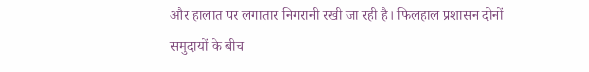और हालात पर लगातार निगरानी रखी जा रही है। फिलहाल प्रशासन दोनों समुदायों के बीच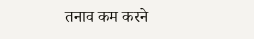तनाव कम करने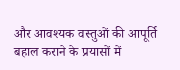और आवश्यक वस्तुओं की आपूर्ति बहाल कराने के प्रयासों में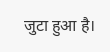जुटा हुआ है।